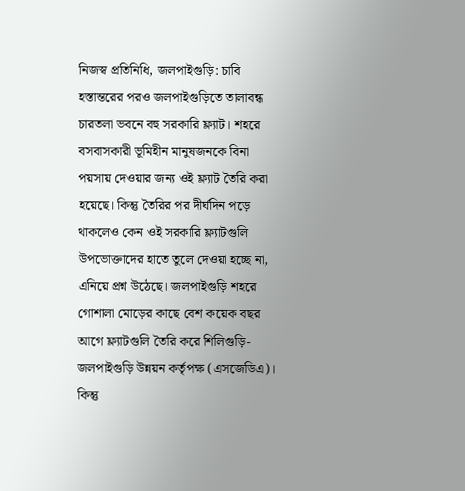নিজস্ব প্রতিনিধি, জলপাইগুড়ি: চাবি হস্তান্তরের পরও জলপাইগুড়িতে তালাবন্ধ চারতলা ভবনে বহু সরকারি ফ্ল্যাট। শহরে বসবাসকারী ভূমিহীন মানুষজনকে বিনা পয়সায় দেওয়ার জন্য ওই ফ্ল্যাট তৈরি করা হয়েছে। কিন্তু তৈরির পর দীর্ঘদিন পড়ে থাকলেও কেন ওই সরকারি ফ্ল্যাটগুলি উপভোক্তাদের হাতে তুলে দেওয়া হচ্ছে না, এনিয়ে প্রশ্ন উঠেছে। জলপাইগুড়ি শহরে গোশালা মোড়ের কাছে বেশ কয়েক বছর আগে ফ্ল্যাটগুলি তৈরি করে শিলিগুড়ি-জলপাইগুড়ি উন্নয়ন কর্তৃপক্ষ (এসজেডিএ)। কিন্তু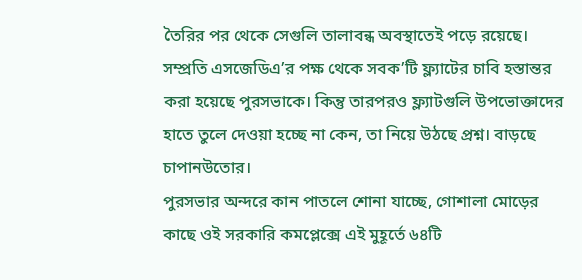তৈরির পর থেকে সেগুলি তালাবন্ধ অবস্থাতেই পড়ে রয়েছে। সম্প্রতি এসজেডিএ’র পক্ষ থেকে সবক’টি ফ্ল্যাটের চাবি হস্তান্তর করা হয়েছে পুরসভাকে। কিন্তু তারপরও ফ্ল্যাটগুলি উপভোক্তাদের হাতে তুলে দেওয়া হচ্ছে না কেন, তা নিয়ে উঠছে প্রশ্ন। বাড়ছে চাপানউতোর।
পুরসভার অন্দরে কান পাতলে শোনা যাচ্ছে, গোশালা মোড়ের কাছে ওই সরকারি কমপ্লেক্সে এই মুহূর্তে ৬৪টি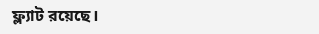ফ্ল্যাট রয়েছে।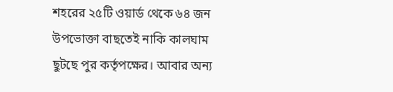শহরের ২৫টি ওয়ার্ড থেকে ৬৪ জন উপভোক্তা বাছতেই নাকি কালঘাম ছুটছে পুর কর্তৃপক্ষের। আবার অন্য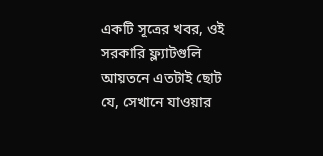একটি সূত্রের খবর, ওই সরকারি ফ্ল্যাটগুলি আয়তনে এতটাই ছোট যে, সেখানে যাওয়ার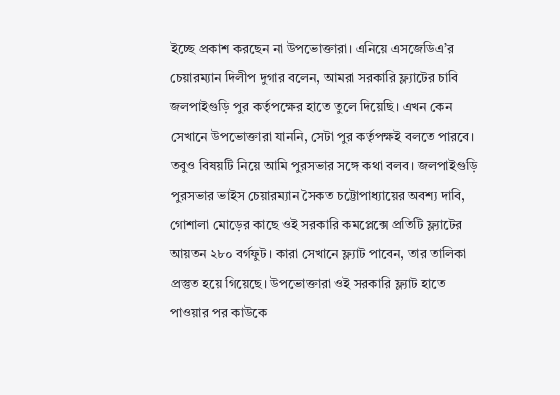ইচ্ছে প্রকাশ করছেন না উপভোক্তারা। এনিয়ে এসজেডিএ’র চেয়ারম্যান দিলীপ দুগার বলেন, আমরা সরকারি ফ্ল্যাটের চাবি জলপাইগুড়ি পুর কর্তৃপক্ষের হাতে তুলে দিয়েছি। এখন কেন সেখানে উপভোক্তারা যাননি, সেটা পুর কর্তৃপক্ষই বলতে পারবে। তবুও বিষয়টি নিয়ে আমি পুরসভার সঙ্গে কথা বলব। জলপাইগুড়ি পুরসভার ভাইস চেয়ারম্যান সৈকত চট্টোপাধ্যায়ের অবশ্য দাবি, গোশালা মোড়ের কাছে ওই সরকারি কমপ্লেক্সে প্রতিটি ফ্ল্যাটের আয়তন ২৮০ বর্গফুট। কারা সেখানে ফ্ল্যাট পাবেন, তার তালিকা প্রস্তুত হয়ে গিয়েছে। উপভোক্তারা ওই সরকারি ফ্ল্যাট হাতে পাওয়ার পর কাউকে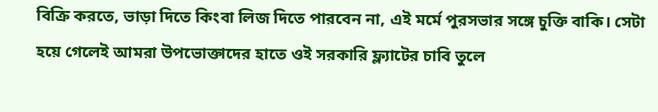বিক্রি করতে, ভাড়া দিতে কিংবা লিজ দিতে পারবেন না, এই মর্মে পুরসভার সঙ্গে চুক্তি বাকি। সেটা হয়ে গেলেই আমরা উপভোক্তাদের হাতে ওই সরকারি ফ্ল্যাটের চাবি তুলে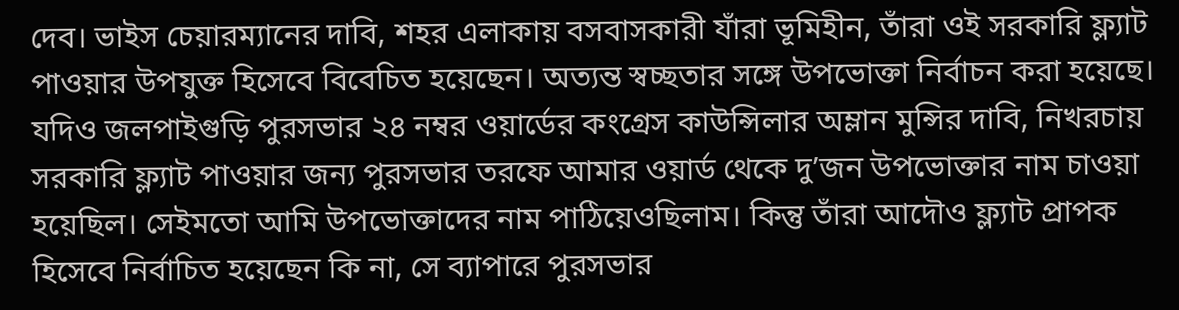দেব। ভাইস চেয়ারম্যানের দাবি, শহর এলাকায় বসবাসকারী যাঁরা ভূমিহীন, তাঁরা ওই সরকারি ফ্ল্যাট পাওয়ার উপযুক্ত হিসেবে বিবেচিত হয়েছেন। অত্যন্ত স্বচ্ছতার সঙ্গে উপভোক্তা নির্বাচন করা হয়েছে। যদিও জলপাইগুড়ি পুরসভার ২৪ নম্বর ওয়ার্ডের কংগ্রেস কাউন্সিলার অম্লান মুন্সির দাবি, নিখরচায় সরকারি ফ্ল্যাট পাওয়ার জন্য পুরসভার তরফে আমার ওয়ার্ড থেকে দু’জন উপভোক্তার নাম চাওয়া হয়েছিল। সেইমতো আমি উপভোক্তাদের নাম পাঠিয়েওছিলাম। কিন্তু তাঁরা আদৌও ফ্ল্যাট প্রাপক হিসেবে নির্বাচিত হয়েছেন কি না, সে ব্যাপারে পুরসভার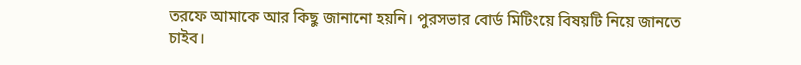তরফে আমাকে আর কিছু জানানো হয়নি। পুরসভার বোর্ড মিটিংয়ে বিষয়টি নিয়ে জানতে চাইব।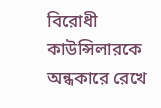বিরোধী কাউন্সিলারকে অন্ধকারে রেখে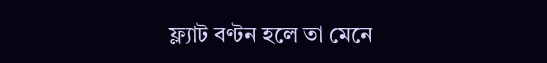ফ্ল্যাট বণ্টন হলে তা মেনে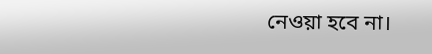নেওয়া হবে না।